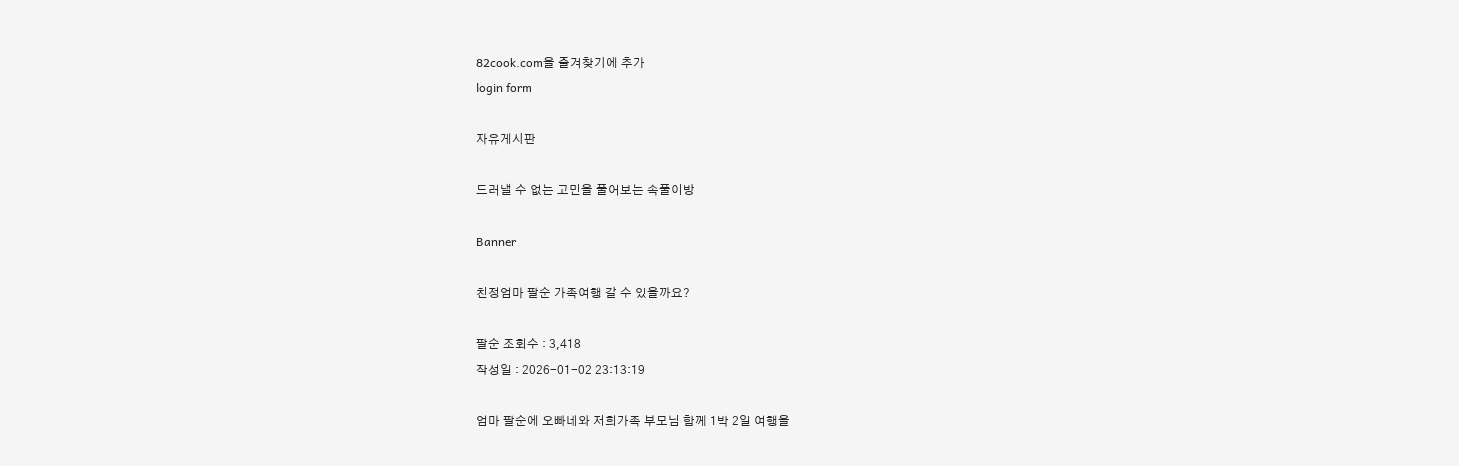82cook.com을 즐겨찾기에 추가
login form

자유게시판

드러낼 수 없는 고민을 풀어보는 속풀이방

Banner

친정엄마 팔순 가족여행 갈 수 있을까요?

팔순 조회수 : 3,418
작성일 : 2026-01-02 23:13:19

엄마 팔순에 오빠네와 저희가족 부모님 함께 1박 2일 여행을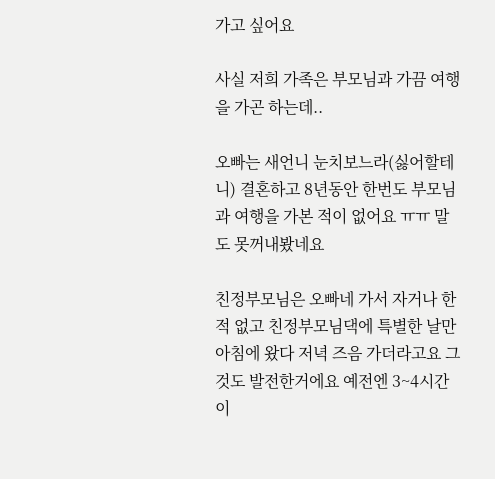가고 싶어요

사실 저희 가족은 부모님과 가끔 여행을 가곤 하는데..

오빠는 새언니 눈치보느라(싫어할테니) 결혼하고 8년동안 한번도 부모님과 여행을 가본 적이 없어요 ㅠㅠ 말도 못꺼내봤네요

친정부모님은 오빠네 가서 자거나 한적 없고 친정부모님댁에 특별한 날만 아침에 왔다 저녁 즈음 가더라고요 그것도 발전한거에요 예전엔 3~4시간 이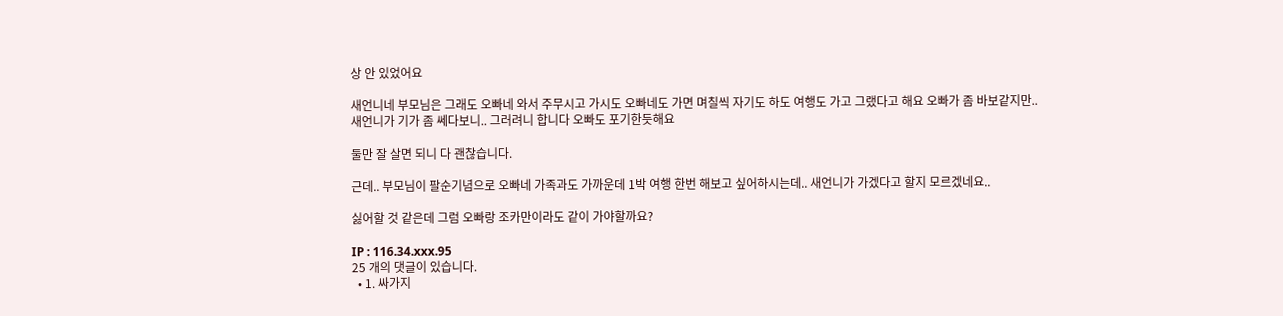상 안 있었어요

새언니네 부모님은 그래도 오빠네 와서 주무시고 가시도 오빠네도 가면 며칠씩 자기도 하도 여행도 가고 그랬다고 해요 오빠가 좀 바보같지만.. 새언니가 기가 좀 쎄다보니.. 그러려니 합니다 오빠도 포기한듯해요

둘만 잘 살면 되니 다 괜찮습니다.

근데.. 부모님이 팔순기념으로 오빠네 가족과도 가까운데 1박 여행 한번 해보고 싶어하시는데.. 새언니가 가겠다고 할지 모르겠네요..

싫어할 것 같은데 그럼 오빠랑 조카만이라도 같이 가야할까요?

IP : 116.34.xxx.95
25 개의 댓글이 있습니다.
  • 1. 싸가지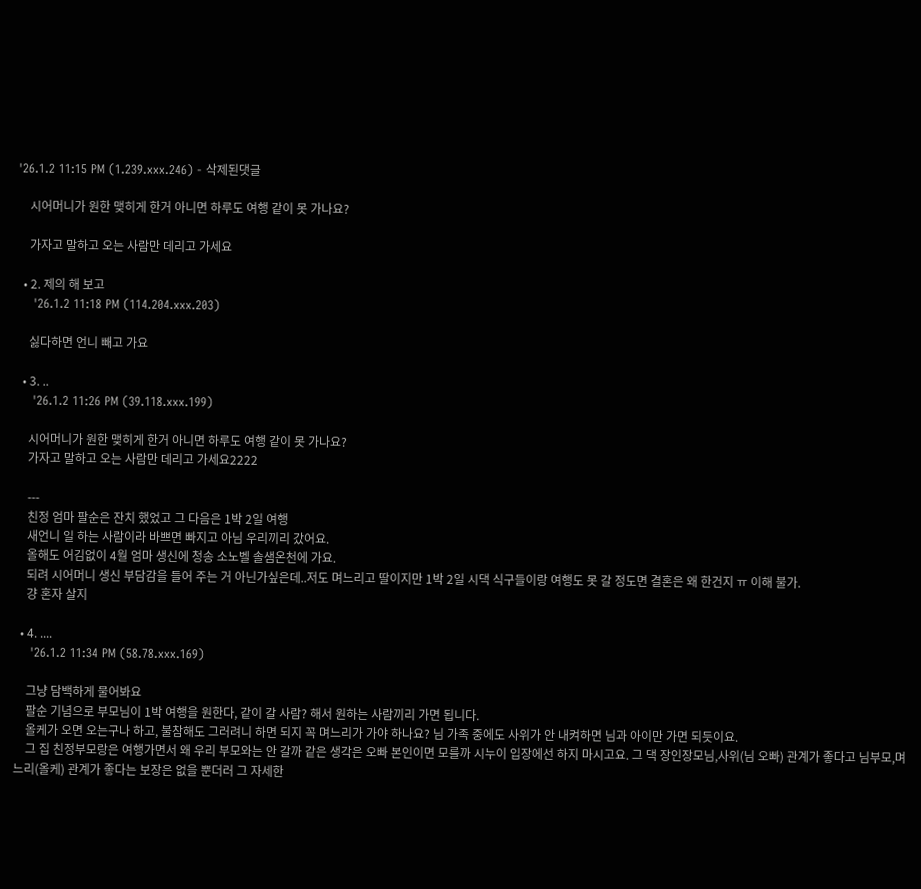'26.1.2 11:15 PM (1.239.xxx.246) - 삭제된댓글

    시어머니가 원한 맺히게 한거 아니면 하루도 여행 같이 못 가나요?

    가자고 말하고 오는 사람만 데리고 가세요

  • 2. 제의 해 보고
    '26.1.2 11:18 PM (114.204.xxx.203)

    싫다하면 언니 빼고 가요

  • 3. ..
    '26.1.2 11:26 PM (39.118.xxx.199)

    시어머니가 원한 맺히게 한거 아니면 하루도 여행 같이 못 가나요?
    가자고 말하고 오는 사람만 데리고 가세요2222

    ---
    친정 엄마 팔순은 잔치 했었고 그 다음은 1박 2일 여행
    새언니 일 하는 사람이라 바쁘면 빠지고 아님 우리끼리 갔어요.
    올해도 어김없이 4월 엄마 생신에 청송 소노벨 솔샘온천에 가요.
    되려 시어머니 생신 부담감을 들어 주는 거 아닌가싶은데..저도 며느리고 딸이지만 1박 2일 시댁 식구들이랑 여행도 못 갈 정도면 결혼은 왜 한건지 ㅠ 이해 불가.
    걍 혼자 살지

  • 4. ....
    '26.1.2 11:34 PM (58.78.xxx.169)

    그냥 담백하게 물어봐요
    팔순 기념으로 부모님이 1박 여행을 원한다, 같이 갈 사람? 해서 원하는 사람끼리 가면 됩니다.
    올케가 오면 오는구나 하고, 불참해도 그러려니 하면 되지 꼭 며느리가 가야 하나요? 님 가족 중에도 사위가 안 내켜하면 님과 아이만 가면 되듯이요.
    그 집 친정부모랑은 여행가면서 왜 우리 부모와는 안 갈까 같은 생각은 오빠 본인이면 모를까 시누이 입장에선 하지 마시고요. 그 댁 장인장모님,사위(님 오빠) 관계가 좋다고 님부모,며느리(올케) 관계가 좋다는 보장은 없을 뿐더러 그 자세한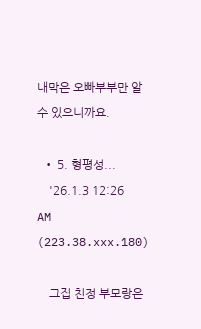내막은 오빠부부만 알 수 있으니까요.

  • 5. 형평성...
    '26.1.3 12:26 AM (223.38.xxx.180)

    그집 친정 부모랑은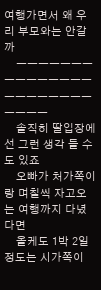여행가면서 왜 우리 부모와는 안갈까
    ㅡㅡㅡㅡㅡㅡㅡㅡㅡㅡㅡㅡㅡㅡㅡㅡㅡㅡㅡㅡㅡㅡㅡㅡㅡㅡㅡ
    솔직히 딸입장에선 그런 생각 들 수도 있죠
    오빠가 처가쪽이랑 며칠씩 자고오는 여행까지 다녔다면
    올케도 1박 2일 정도는 시가쪽이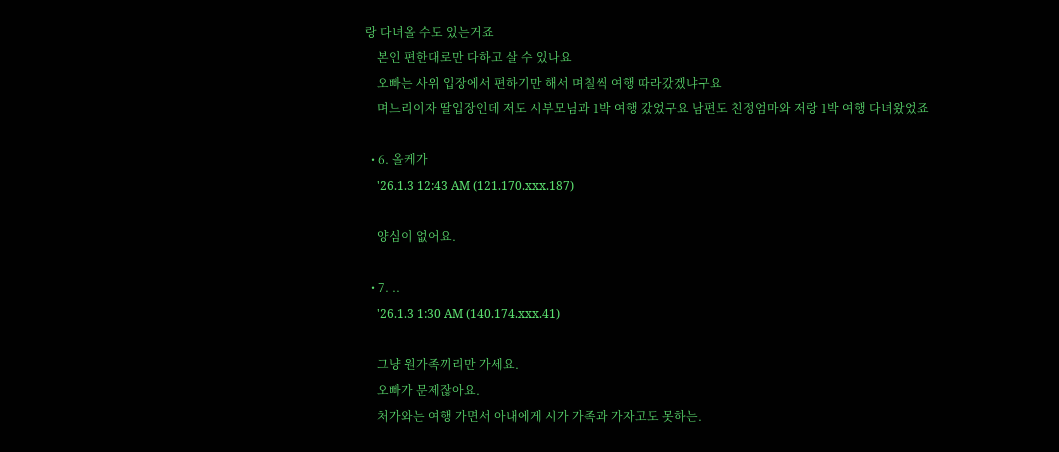랑 다녀올 수도 있는거죠
    본인 편한대로만 다하고 살 수 있나요
    오빠는 사위 입장에서 편하기만 해서 며칠씩 여행 따라갔겠냐구요
    며느리이자 딸입장인데 저도 시부모님과 1박 여행 갔었구요 남편도 친정엄마와 저랑 1박 여행 다녀왔었죠

  • 6. 올케가
    '26.1.3 12:43 AM (121.170.xxx.187)

    양심이 없어요.

  • 7. ..
    '26.1.3 1:30 AM (140.174.xxx.41)

    그냥 원가족끼리만 가세요.
    오빠가 문제잖아요.
    처가와는 여행 가면서 아내에게 시가 가족과 가자고도 못하는.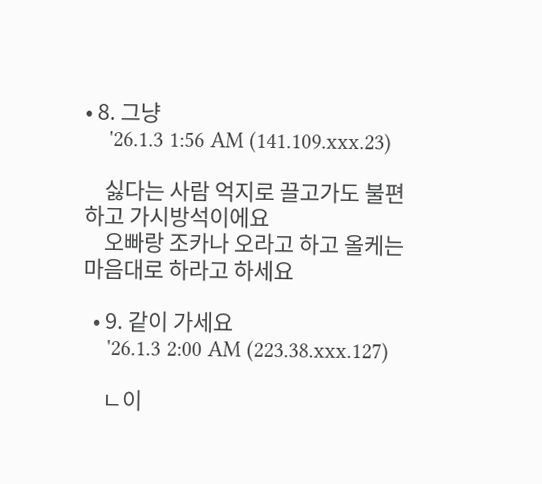• 8. 그냥
    '26.1.3 1:56 AM (141.109.xxx.23)

    싫다는 사람 억지로 끌고가도 불편하고 가시방석이에요
    오빠랑 조카나 오라고 하고 올케는 마음대로 하라고 하세요

  • 9. 같이 가세요
    '26.1.3 2:00 AM (223.38.xxx.127)

    ㄴ이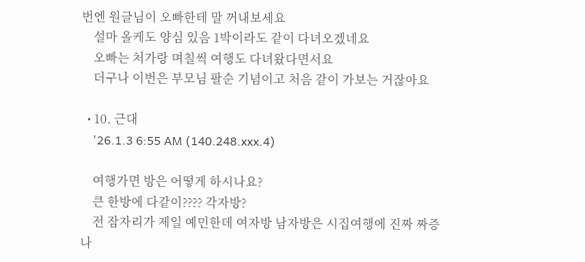번엔 원글님이 오빠한테 말 꺼내보세요
    설마 올케도 양심 있음 1박이라도 같이 다녀오겠네요
    오빠는 처가랑 며칠씩 여행도 다녀왔다면서요
    더구나 이번은 부모님 팔순 기념이고 처음 같이 가보는 거잖아요

  • 10. 근대
    '26.1.3 6:55 AM (140.248.xxx.4)

    여행가면 방은 어떻게 하시나요?
    큰 한방에 다같이???? 각자방?
    전 잠자리가 제일 예민한데 여자방 남자방은 시집여행에 진짜 짜증나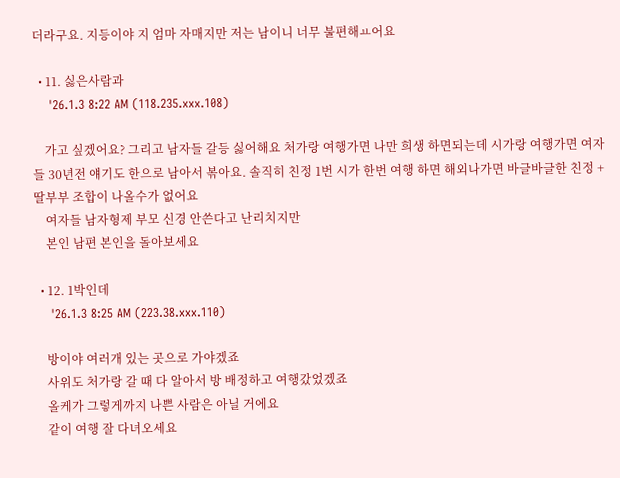더라구요. 지등이야 지 엄마 자매지만 저는 남이니 너무 불편해ㅛ어요

  • 11. 싫은사람과
    '26.1.3 8:22 AM (118.235.xxx.108)

    가고 싶겠어요? 그리고 남자들 갈등 싫어해요 처가랑 여행가면 나만 희생 하면되는데 시가랑 여행가면 여자들 30년전 얘기도 한으로 남아서 볶아요. 솔직히 친정 1번 시가 한번 여행 하면 해외나가면 바글바글한 친정 +딸부부 조합이 나올수가 없어요
    여자들 남자형제 부모 신경 안쓴다고 난리치지만
    본인 남편 본인을 돌아보세요

  • 12. 1박인데
    '26.1.3 8:25 AM (223.38.xxx.110)

    방이야 여러개 있는 곳으로 가야겠죠
    사위도 처가랑 갈 때 다 알아서 방 배정하고 여행갔었겠죠
    올케가 그렇게까지 나쁜 사람은 아닐 거에요
    같이 여행 잘 다녀오세요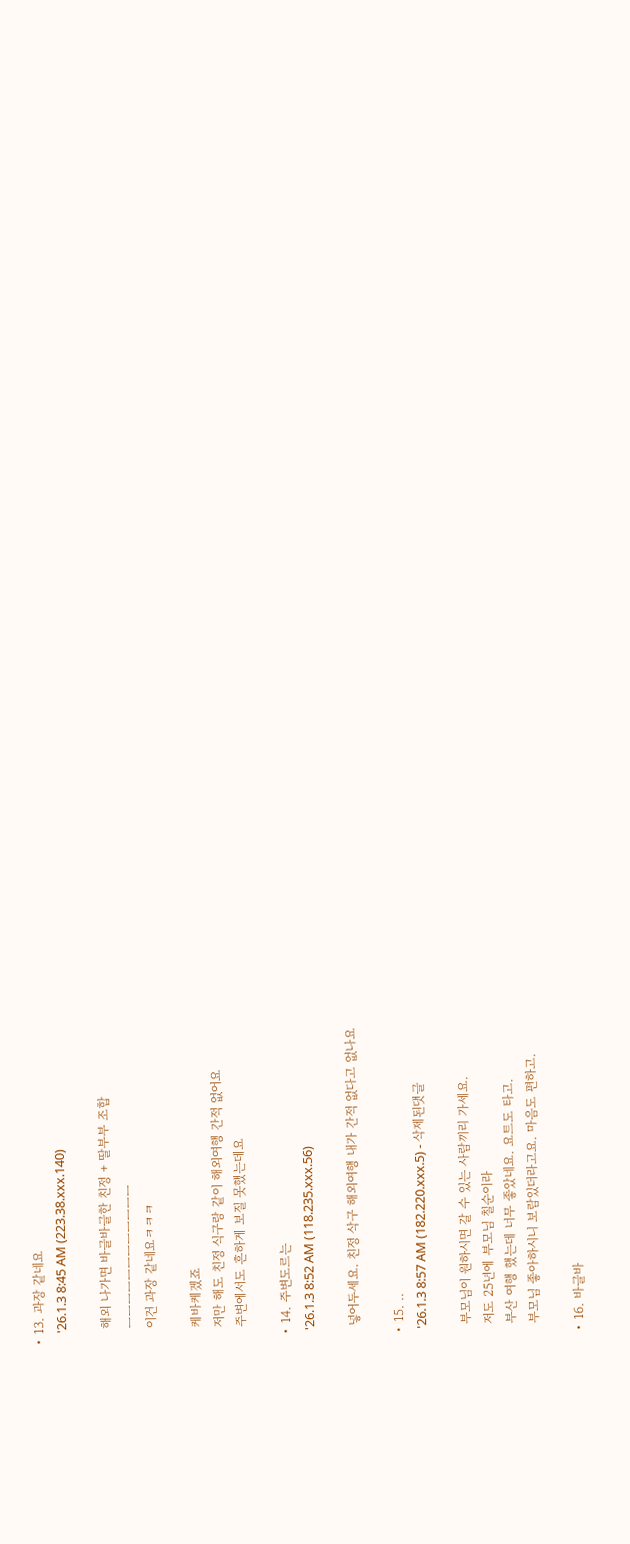• 13. 과장 같네요
    '26.1.3 8:45 AM (223.38.xxx.140)

    해외 나가면 바글바글한 친정 + 딸부부 조합
    ㅡㅡㅡㅡㅡㅡㅡㅡㅡㅡㅡㅡ
    이건 과장 같네요ㅋㅋㅋ

    케바케겠죠
    저만 해도 친정 식구랑 같이 해외여행 간적 없어요
    주변에서도 흔하게 보질 못했는데요

  • 14. 주변도르는
    '26.1.3 8:52 AM (118.235.xxx.56)

    넣어두세요. 친정 삭구 해외여행 내가 간적 없다고 없나요

  • 15. ..
    '26.1.3 8:57 AM (182.220.xxx.5) - 삭제된댓글

    부모님이 원하시면 갈 수 있는 사람끼리 가세요.
    저도 25년에 부모님 칠순이라
    부산 여행 했는데 너무 좋았네요. 요트도 타고.
    부모님 좋아하시니 보람있더라고요. 마음도 편하고.

  • 16. 바글바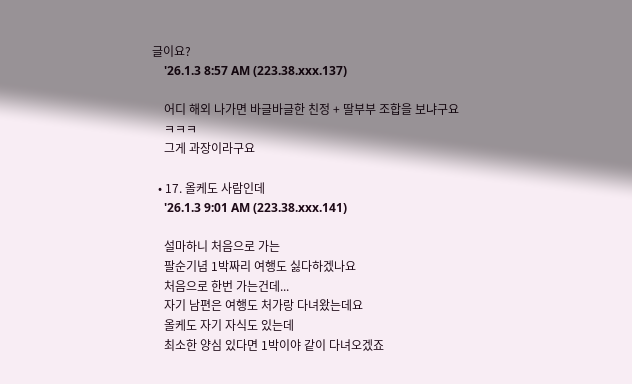글이요?
    '26.1.3 8:57 AM (223.38.xxx.137)

    어디 해외 나가면 바글바글한 친정 + 딸부부 조합을 보냐구요
    ㅋㅋㅋ
    그게 과장이라구요

  • 17. 올케도 사람인데
    '26.1.3 9:01 AM (223.38.xxx.141)

    설마하니 처음으로 가는
    팔순기념 1박짜리 여행도 싫다하겠나요
    처음으로 한번 가는건데...
    자기 남편은 여행도 처가랑 다녀왔는데요
    올케도 자기 자식도 있는데
    최소한 양심 있다면 1박이야 같이 다녀오겠죠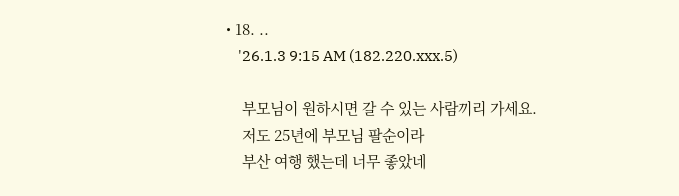• 18. ..
    '26.1.3 9:15 AM (182.220.xxx.5)

    부모님이 원하시면 갈 수 있는 사람끼리 가세요.
    저도 25년에 부모님 팔순이라
    부산 여행 했는데 너무 좋았네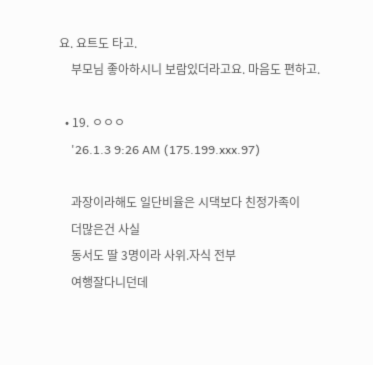요. 요트도 타고.
    부모님 좋아하시니 보람있더라고요. 마음도 편하고.

  • 19. ㅇㅇㅇ
    '26.1.3 9:26 AM (175.199.xxx.97)

    과장이라해도 일단비율은 시댁보다 친정가족이
    더많은건 사실
    동서도 딸 3명이라 사위.자식 전부
    여행잘다니던데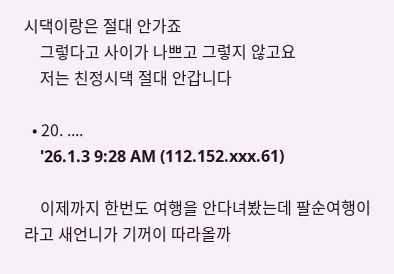시댁이랑은 절대 안가죠
    그렇다고 사이가 나쁘고 그렇지 않고요
    저는 친정시댁 절대 안갑니다

  • 20. ....
    '26.1.3 9:28 AM (112.152.xxx.61)

    이제까지 한번도 여행을 안다녀봤는데 팔순여행이라고 새언니가 기꺼이 따라올까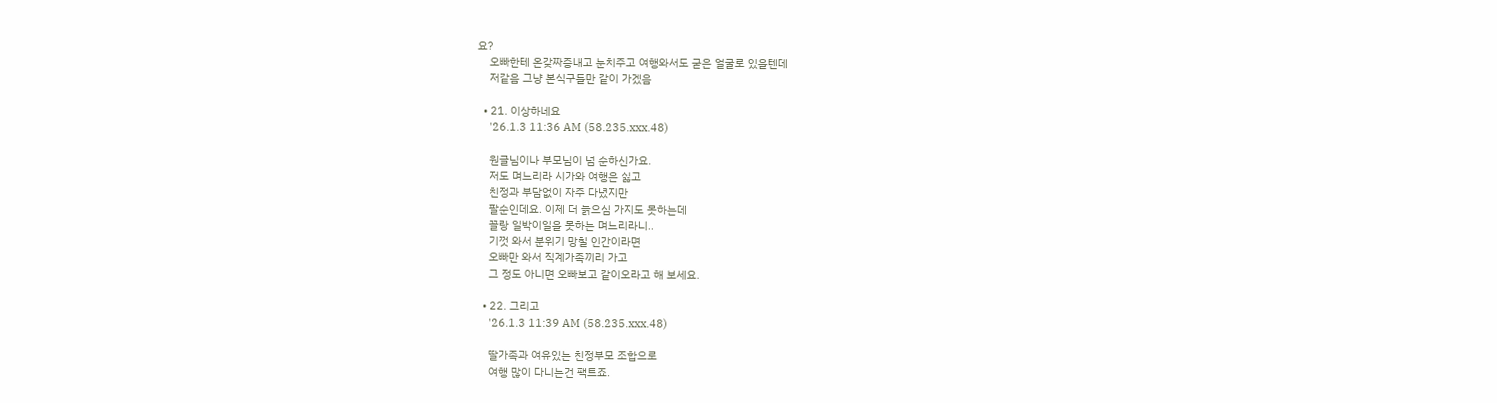요?
    오빠한테 온갖짜증내고 눈치주고 여행와서도 굳은 얼굴로 있을텐데
    저같음 그냥 본식구들만 같이 가겠음

  • 21. 이상하네요
    '26.1.3 11:36 AM (58.235.xxx.48)

    원글님이나 부모님이 넘 순하신가요.
    저도 며느리라 시가와 여행은 싫고
    친정과 부담없이 자주 다녔지만
    팔순인데요. 이제 더 늙으심 가지도 못하는데
    꼴랑 일박이일을 못하는 며느리라니..
    기껏 와서 분위기 망칠 인간이라면
    오빠만 와서 직계가족끼리 가고
    그 정도 아니면 오빠보고 같이오라고 해 보세요.

  • 22. 그리고
    '26.1.3 11:39 AM (58.235.xxx.48)

    딸가족과 여유있는 친정부모 조합으로
    여행 많이 다니는건 팩트죠.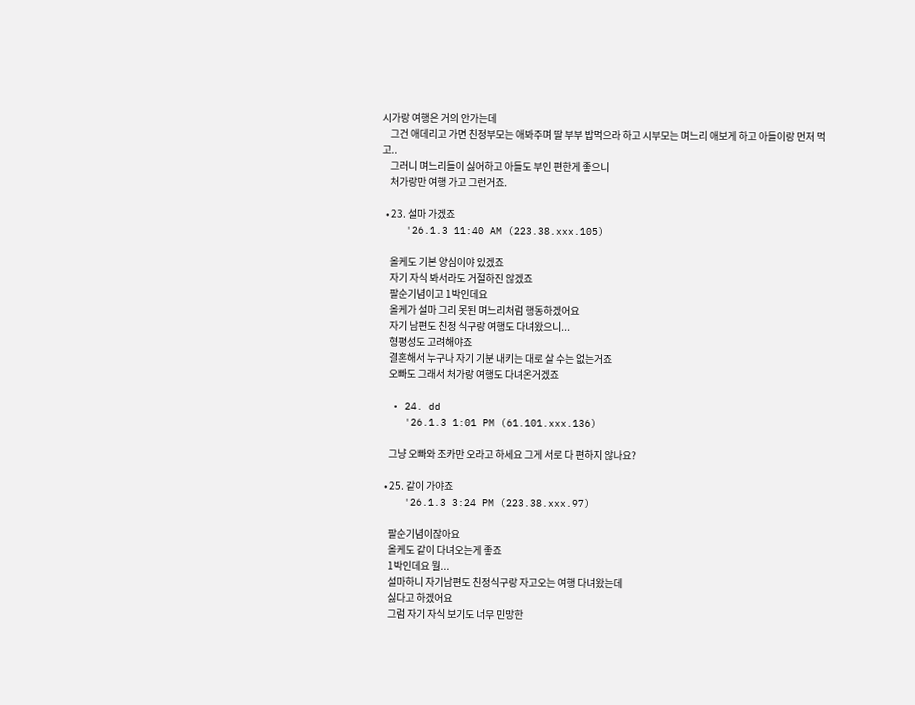시가랑 여행은 거의 안가는데
    그건 애데리고 가면 친정부모는 애봐주며 딸 부부 밥먹으라 하고 시부모는 며느리 애보게 하고 아들이랑 먼저 먹고..
    그러니 며느리들이 싫어하고 아들도 부인 편한게 좋으니
    처가랑만 여행 가고 그런거죠.

  • 23. 설마 가겠죠
    '26.1.3 11:40 AM (223.38.xxx.105)

    올케도 기본 양심이야 있겠죠
    자기 자식 봐서라도 거절하진 않겠죠
    팔순기념이고 1박인데요
    올케가 설마 그리 못된 며느리처럼 행동하겠어요
    자기 남편도 친정 식구랑 여행도 다녀왔으니...
    형평성도 고려해야죠
    결혼해서 누구나 자기 기분 내키는 대로 살 수는 없는거죠
    오빠도 그래서 처가랑 여행도 다녀온거겠죠

  • 24. dd
    '26.1.3 1:01 PM (61.101.xxx.136)

    그냥 오빠와 조카만 오라고 하세요 그게 서로 다 편하지 않나요?

  • 25. 같이 가야죠
    '26.1.3 3:24 PM (223.38.xxx.97)

    팔순기념이잖아요
    올케도 같이 다녀오는게 좋죠
    1박인데요 뭘...
    설마하니 자기남편도 친정식구랑 자고오는 여행 다녀왔는데
    싫다고 하겠어요
    그럼 자기 자식 보기도 너무 민망한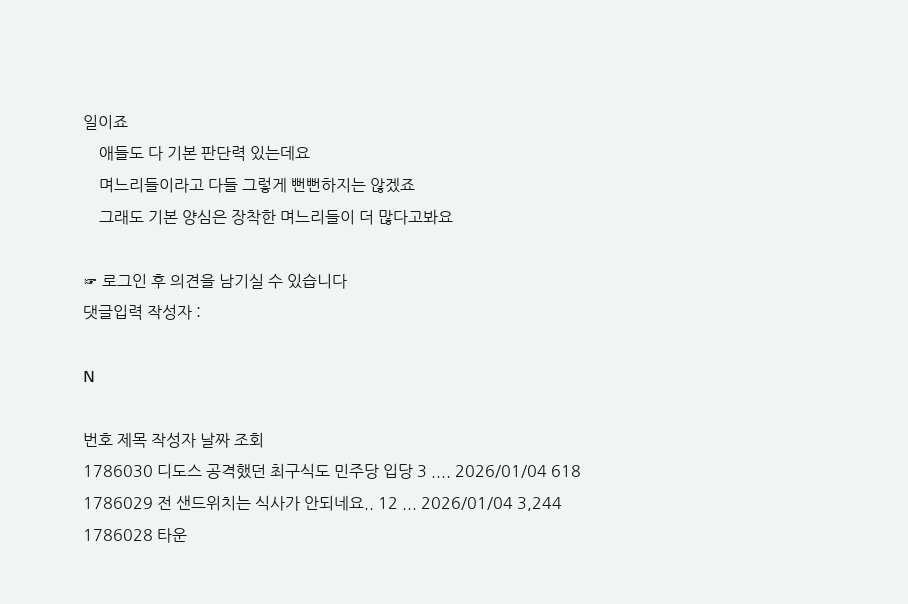일이죠
    애들도 다 기본 판단력 있는데요
    며느리들이라고 다들 그렇게 뻔뻔하지는 않겠죠
    그래도 기본 양심은 장착한 며느리들이 더 많다고봐요

☞ 로그인 후 의견을 남기실 수 있습니다
댓글입력 작성자 :

N

번호 제목 작성자 날짜 조회
1786030 디도스 공격했던 최구식도 민주당 입당 3 .... 2026/01/04 618
1786029 전 샌드위치는 식사가 안되네요.. 12 ... 2026/01/04 3,244
1786028 타운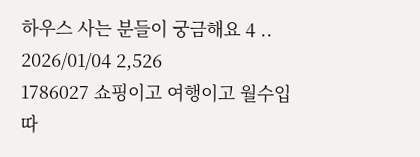하우스 사는 분들이 궁금해요 4 .. 2026/01/04 2,526
1786027 쇼핑이고 여행이고 월수입 따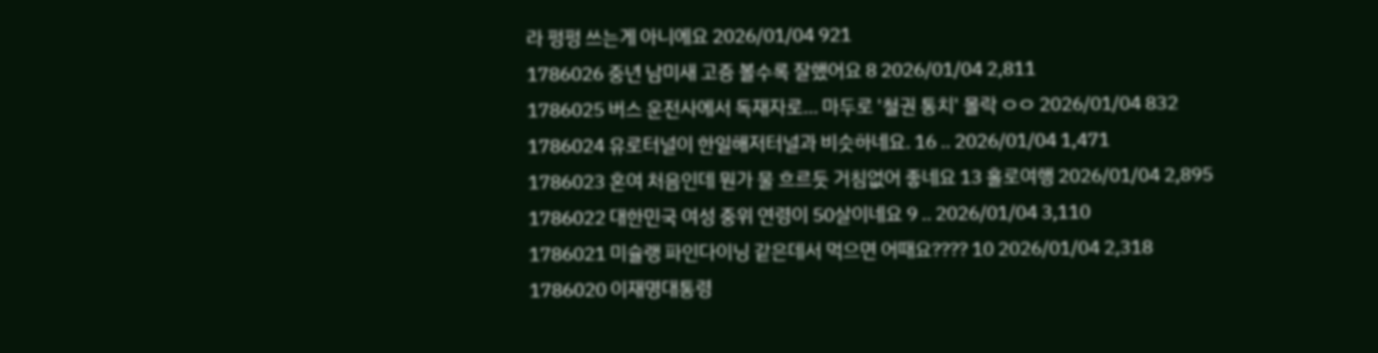라 펑펑 쓰는게 아니에요 2026/01/04 921
1786026 중년 남미새 고증 볼수록 잘했어요 8 2026/01/04 2,811
1786025 버스 운전사에서 독재자로... 마두로 '철권 통치' 몰락 ㅇㅇ 2026/01/04 832
1786024 유로터널이 한일해저터널과 비슷하네요. 16 .. 2026/01/04 1,471
1786023 혼여 처음인데 뭔가 물 흐르듯 거침없어 좋네요 13 홀로여행 2026/01/04 2,895
1786022 대한민국 여성 중위 연령이 50살이네요 9 .. 2026/01/04 3,110
1786021 미슐랭 파인다이닝 같은데서 먹으면 어때요???? 10 2026/01/04 2,318
1786020 이재명대통령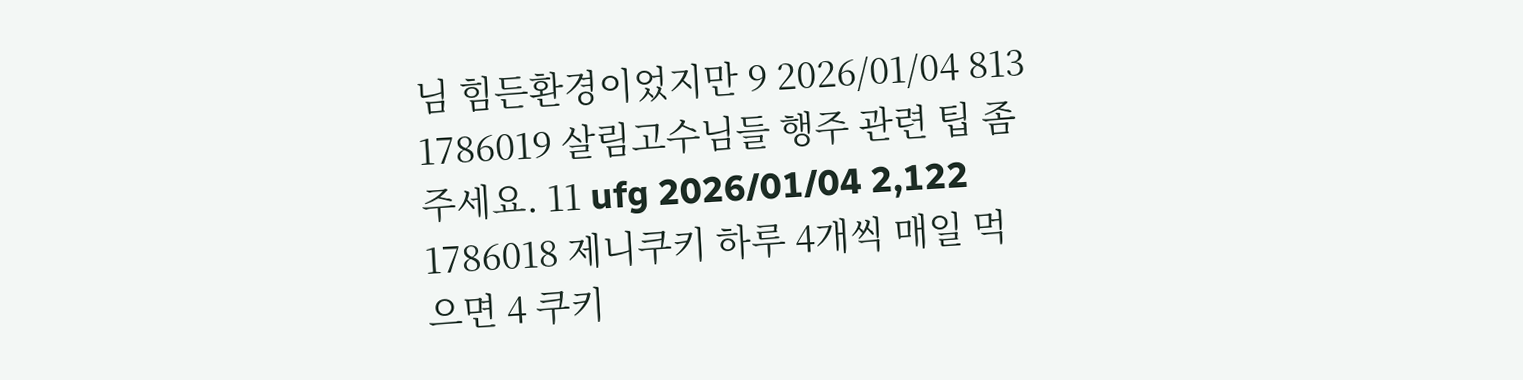님 힘든환경이었지만 9 2026/01/04 813
1786019 살림고수님들 행주 관련 팁 좀 주세요. 11 ufg 2026/01/04 2,122
1786018 제니쿠키 하루 4개씩 매일 먹으면 4 쿠키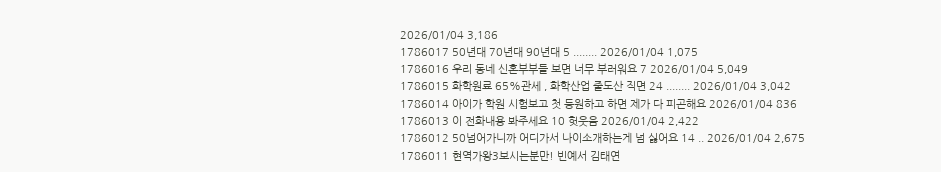2026/01/04 3,186
1786017 50년대 70년대 90년대 5 ........ 2026/01/04 1,075
1786016 우리 동네 신혼부부들 보면 너무 부러워요 7 2026/01/04 5,049
1786015 화학원료 65%관세 , 화학산업 줄도산 직면 24 ........ 2026/01/04 3,042
1786014 아이가 학원 시험보고 첫 등원하고 하면 제가 다 피곤해요 2026/01/04 836
1786013 이 전화내용 봐주세요 10 헛웃음 2026/01/04 2,422
1786012 50넘어가니까 어디가서 나이소개하는게 넘 싫어요 14 .. 2026/01/04 2,675
1786011 현역가왕3보시는분만! 빈예서 김태연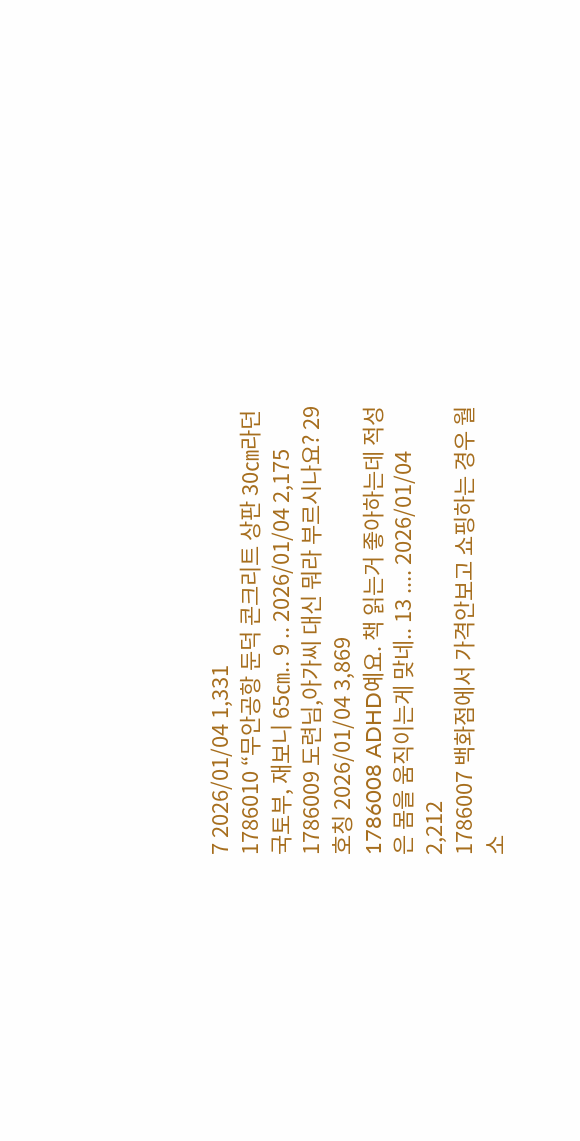7 2026/01/04 1,331
1786010 “무안공항 둔덕 콘크리트 상판 30㎝라던 국토부, 재보니 65㎝.. 9 .. 2026/01/04 2,175
1786009 도련님,아가씨 대신 뭐라 부르시나요? 29 호칭 2026/01/04 3,869
1786008 ADHD예요. 책 읽는거 좋아하는데 적성은 몸을 움직이는게 맞네.. 13 .... 2026/01/04 2,212
1786007 백화점에서 가격안보고 쇼핑하는 경우 월소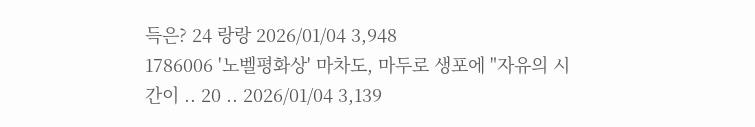득은? 24 랑랑 2026/01/04 3,948
1786006 '노벨평화상' 마차도, 마두로 생포에 "자유의 시간이 .. 20 .. 2026/01/04 3,139